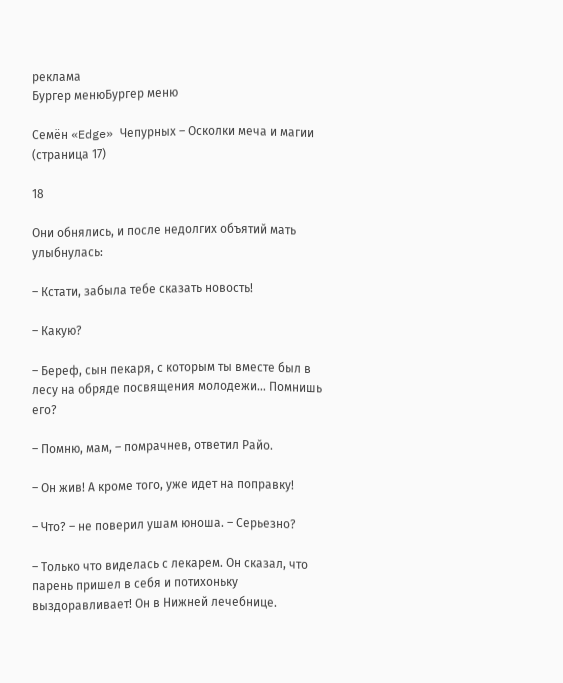реклама
Бургер менюБургер меню

Семён «Edge» Чепурных – Осколки меча и магии (страница 17)

18

Они обнялись, и после недолгих объятий мать улыбнулась:

– Кстати, забыла тебе сказать новость!

– Какую?

– Береф, сын пекаря, с которым ты вместе был в лесу на обряде посвящения молодежи… Помнишь его?

– Помню, мам, – помрачнев, ответил Райо.

– Он жив! А кроме того, уже идет на поправку!

– Что? – не поверил ушам юноша. – Серьезно?

– Только что виделась с лекарем. Он сказал, что парень пришел в себя и потихоньку выздоравливает! Он в Нижней лечебнице.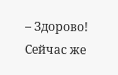– Здорово! Сейчас же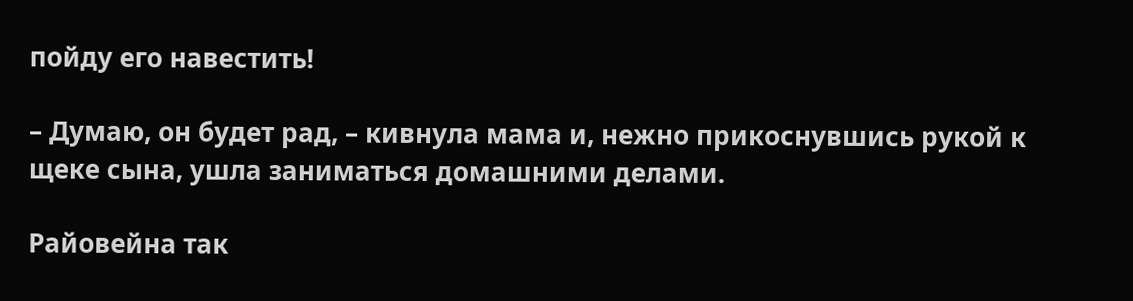пойду его навестить!

– Думаю, он будет рад, – кивнула мама и, нежно прикоснувшись рукой к щеке сына, ушла заниматься домашними делами.

Райовейна так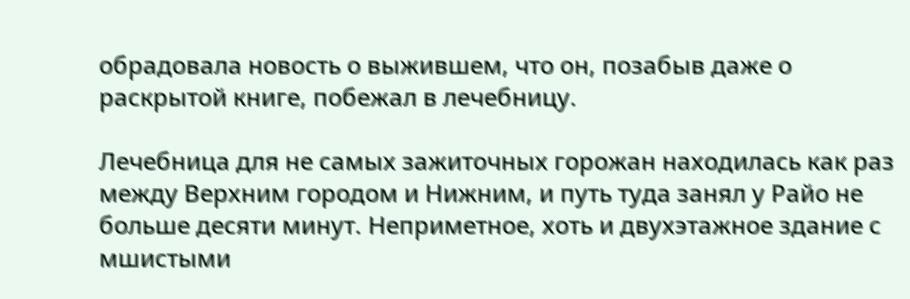обрадовала новость о выжившем, что он, позабыв даже о раскрытой книге, побежал в лечебницу.

Лечебница для не самых зажиточных горожан находилась как раз между Верхним городом и Нижним, и путь туда занял у Райо не больше десяти минут. Неприметное, хоть и двухэтажное здание с мшистыми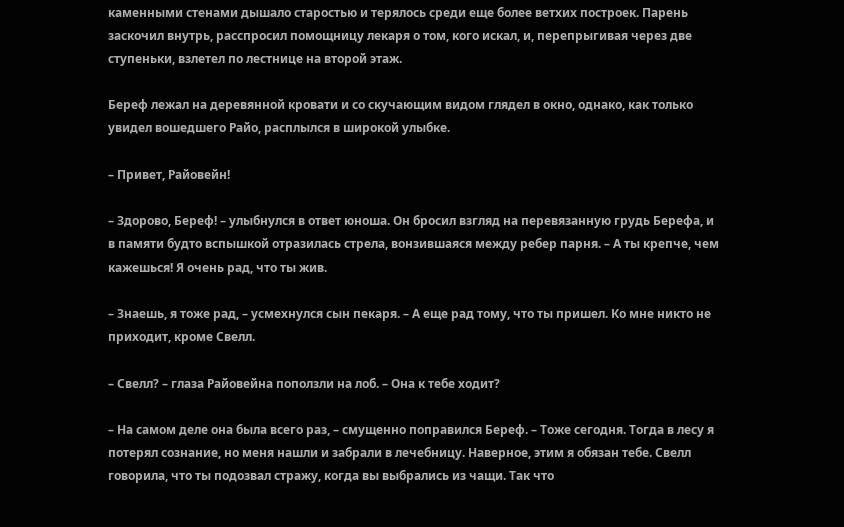каменными стенами дышало старостью и терялось среди еще более ветхих построек. Парень заскочил внутрь, расспросил помощницу лекаря о том, кого искал, и, перепрыгивая через две ступеньки, взлетел по лестнице на второй этаж.

Береф лежал на деревянной кровати и со скучающим видом глядел в окно, однако, как только увидел вошедшего Райо, расплылся в широкой улыбке.

– Привет, Райовейн!

– Здорово, Береф! – улыбнулся в ответ юноша. Он бросил взгляд на перевязанную грудь Берефа, и в памяти будто вспышкой отразилась стрела, вонзившаяся между ребер парня. – А ты крепче, чем кажешься! Я очень рад, что ты жив.

– Знаешь, я тоже рад, – усмехнулся сын пекаря. – А еще рад тому, что ты пришел. Ко мне никто не приходит, кроме Свелл.

– Свелл? – глаза Райовейна поползли на лоб. – Она к тебе ходит?

– На самом деле она была всего раз, – смущенно поправился Береф. – Тоже сегодня. Тогда в лесу я потерял сознание, но меня нашли и забрали в лечебницу. Наверное, этим я обязан тебе. Свелл говорила, что ты подозвал стражу, когда вы выбрались из чащи. Так что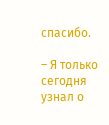спасибо.

– Я только сегодня узнал о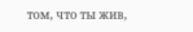том, что ты жив,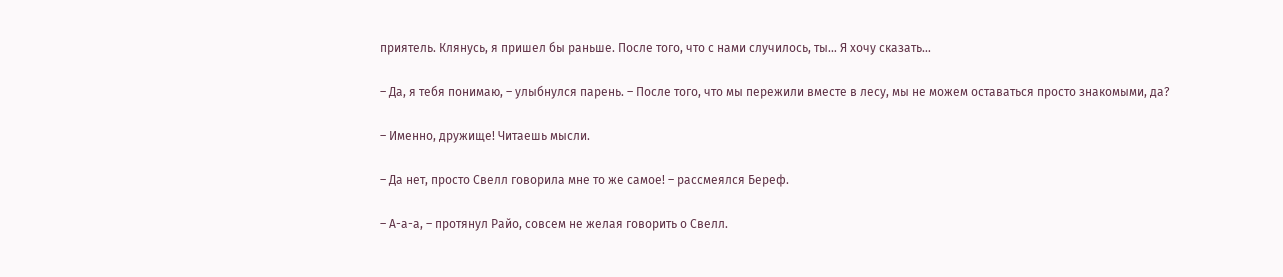приятель. Клянусь, я пришел бы раньше. После того, что с нами случилось, ты… Я хочу сказать…

– Да, я тебя понимаю, – улыбнулся парень. – После того, что мы пережили вместе в лесу, мы не можем оставаться просто знакомыми, да?

– Именно, дружище! Читаешь мысли.

– Да нет, просто Свелл говорила мне то же самое! – рассмеялся Береф.

– А-а-а, – протянул Райо, совсем не желая говорить о Свелл.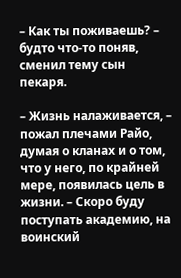– Как ты поживаешь? – будто что-то поняв, сменил тему сын пекаря.

– Жизнь налаживается, – пожал плечами Райо, думая о кланах и о том, что у него, по крайней мере, появилась цель в жизни. – Скоро буду поступать академию, на воинский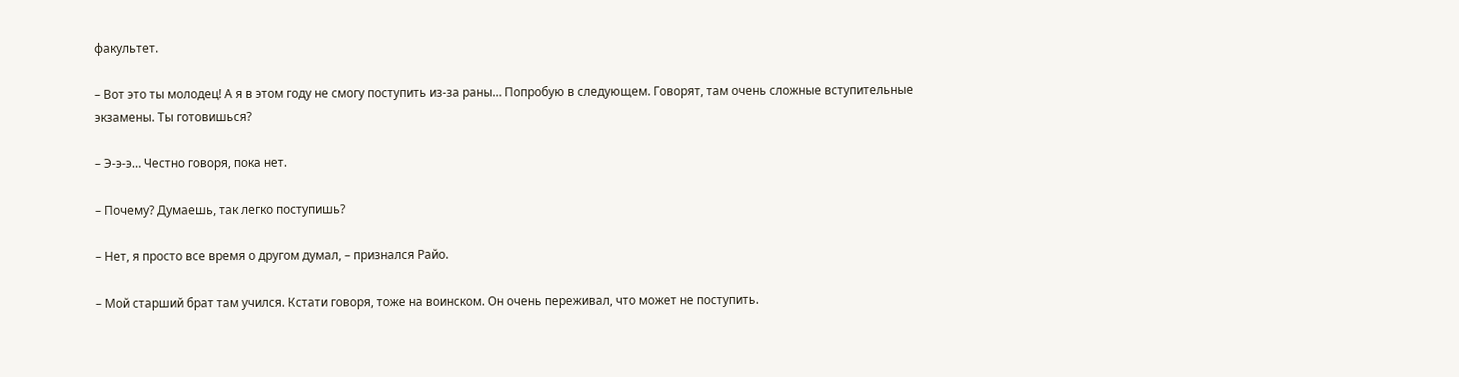факультет.

– Вот это ты молодец! А я в этом году не смогу поступить из-за раны… Попробую в следующем. Говорят, там очень сложные вступительные экзамены. Ты готовишься?

– Э-э-э… Честно говоря, пока нет.

– Почему? Думаешь, так легко поступишь?

– Нет, я просто все время о другом думал, – признался Райо.

– Мой старший брат там учился. Кстати говоря, тоже на воинском. Он очень переживал, что может не поступить.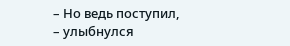– Но ведь поступил, – улыбнулся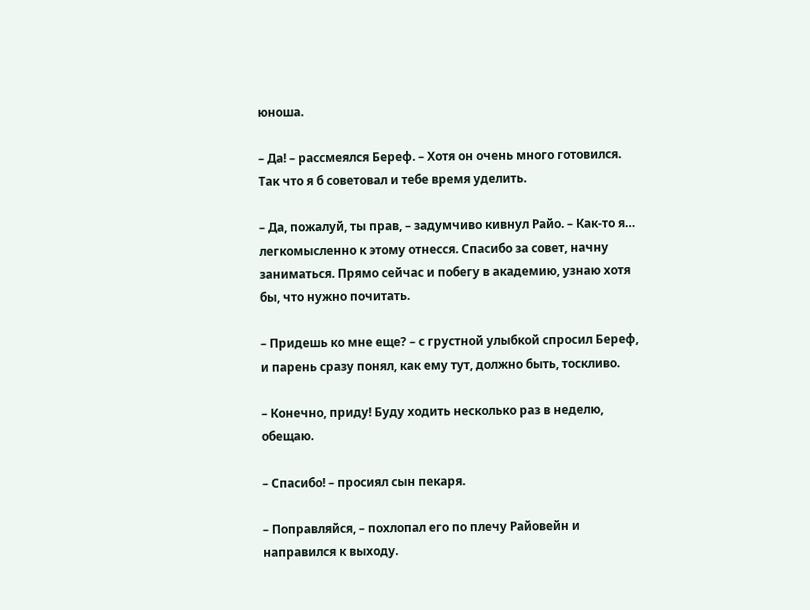юноша.

– Да! – рассмеялся Береф. – Хотя он очень много готовился. Так что я б советовал и тебе время уделить.

– Да, пожалуй, ты прав, – задумчиво кивнул Райо. – Как-то я… легкомысленно к этому отнесся. Спасибо за совет, начну заниматься. Прямо сейчас и побегу в академию, узнаю хотя бы, что нужно почитать.

– Придешь ко мне еще? – с грустной улыбкой спросил Береф, и парень сразу понял, как ему тут, должно быть, тоскливо.

– Конечно, приду! Буду ходить несколько раз в неделю, обещаю.

– Спасибо! – просиял сын пекаря.

– Поправляйся, – похлопал его по плечу Райовейн и направился к выходу.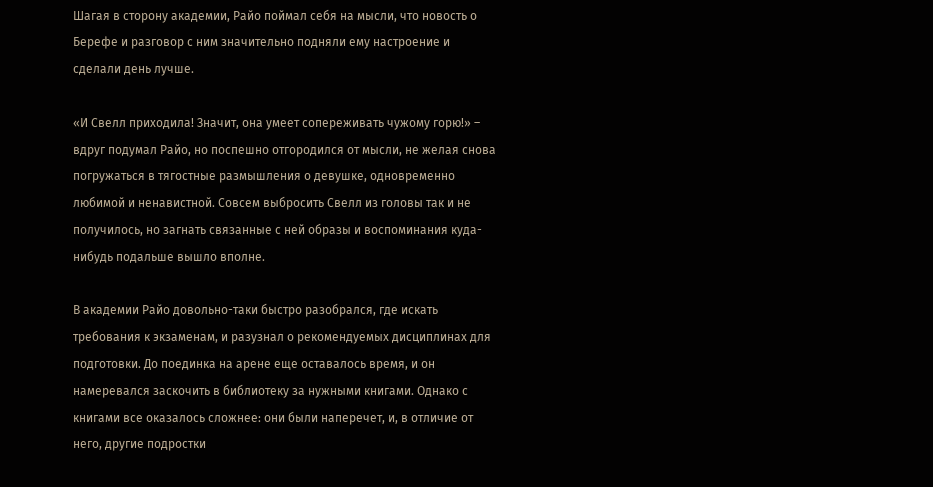Шагая в сторону академии, Райо поймал себя на мысли, что новость о Берефе и разговор с ним значительно подняли ему настроение и сделали день лучше.

«И Свелл приходила! Значит, она умеет сопереживать чужому горю!» – вдруг подумал Райо, но поспешно отгородился от мысли, не желая снова погружаться в тягостные размышления о девушке, одновременно любимой и ненавистной. Совсем выбросить Свелл из головы так и не получилось, но загнать связанные с ней образы и воспоминания куда-нибудь подальше вышло вполне.

В академии Райо довольно-таки быстро разобрался, где искать требования к экзаменам, и разузнал о рекомендуемых дисциплинах для подготовки. До поединка на арене еще оставалось время, и он намеревался заскочить в библиотеку за нужными книгами. Однако с книгами все оказалось сложнее: они были наперечет, и, в отличие от него, другие подростки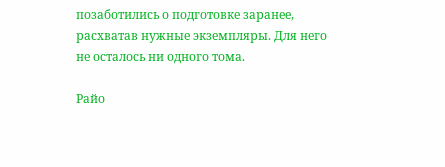позаботились о подготовке заранее, расхватав нужные экземпляры. Для него не осталось ни одного тома.

Райо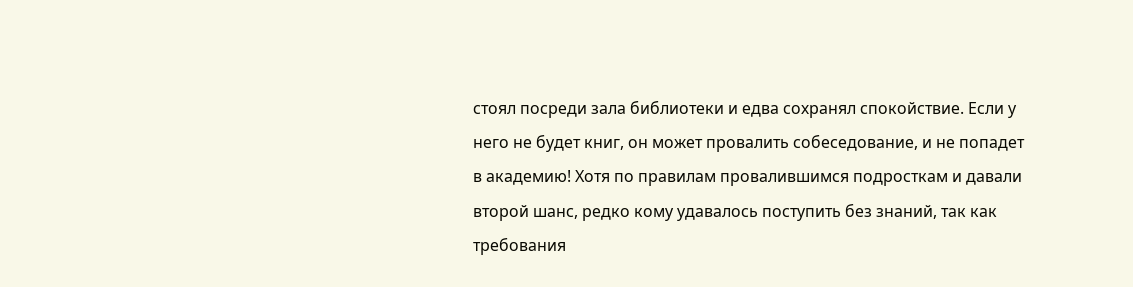стоял посреди зала библиотеки и едва сохранял спокойствие. Если у него не будет книг, он может провалить собеседование, и не попадет в академию! Хотя по правилам провалившимся подросткам и давали второй шанс, редко кому удавалось поступить без знаний, так как требования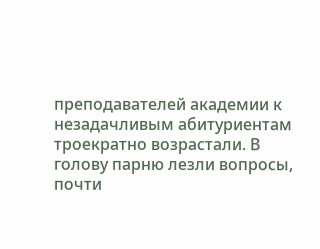преподавателей академии к незадачливым абитуриентам троекратно возрастали. В голову парню лезли вопросы, почти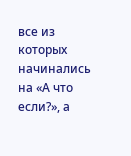все из которых начинались на «А что если?», а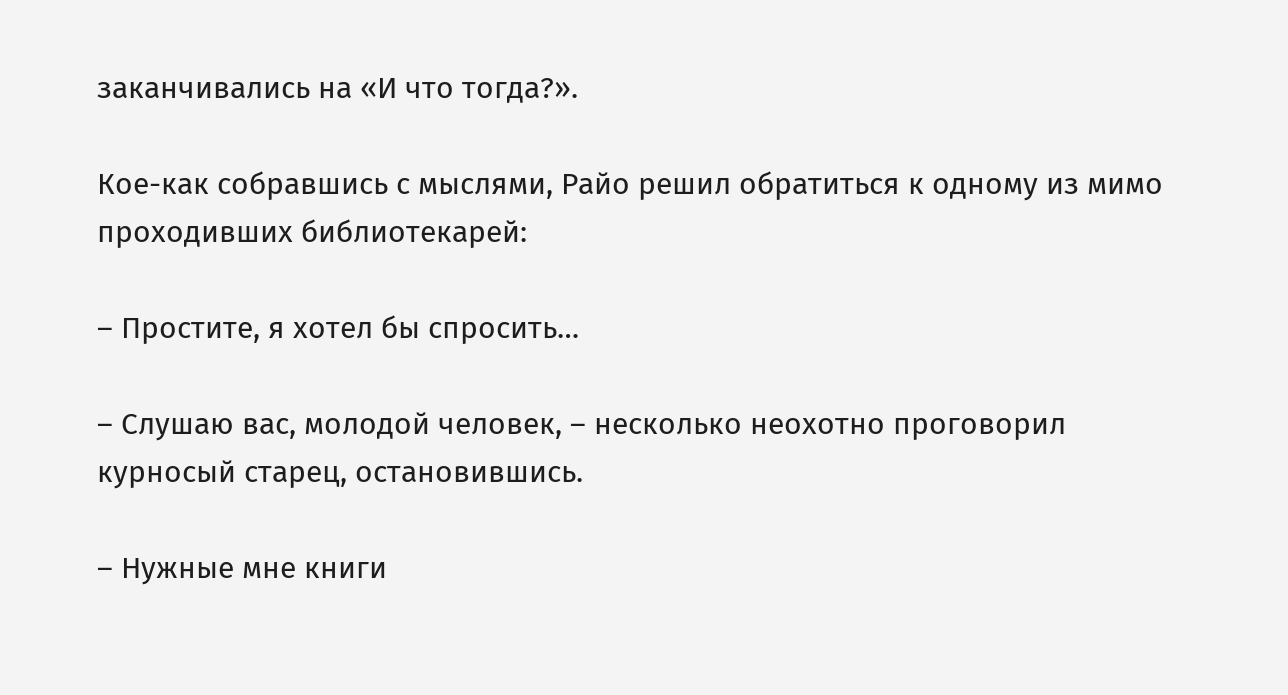заканчивались на «И что тогда?».

Кое-как собравшись с мыслями, Райо решил обратиться к одному из мимо проходивших библиотекарей:

– Простите, я хотел бы спросить…

– Слушаю вас, молодой человек, – несколько неохотно проговорил курносый старец, остановившись.

– Нужные мне книги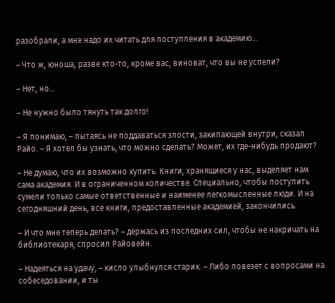разобрали, а мне надо их читать для поступления в академию…

– Что ж, юноша, разве кто-то, кроме вас, виноват, что вы не успели?

– Нет, но…

– Не нужно было тянуть так долго!

– Я понимаю, – пытаясь не поддаваться злости, закипающей внутри, сказал Райо. – Я хотел бы узнать, что можно сделать? Может, их где-нибудь продают?

– Не думаю, что их возможно купить. Книги, хранящиеся у нас, выделяет нам сама академия. И в ограниченном количестве. Специально, чтобы поступить сумели только самые ответственные и наименее легкомысленные люди. И на сегодняшний день, все книги, предоставленные академией, закончились.

– И что мне теперь делать? – держась из последних сил, чтобы не накричать на библиотекаря, спросил Райовейн.

– Надеяться на удачу, – кисло улыбнулся старик. – Либо повезет с вопросами на собеседовании, и ты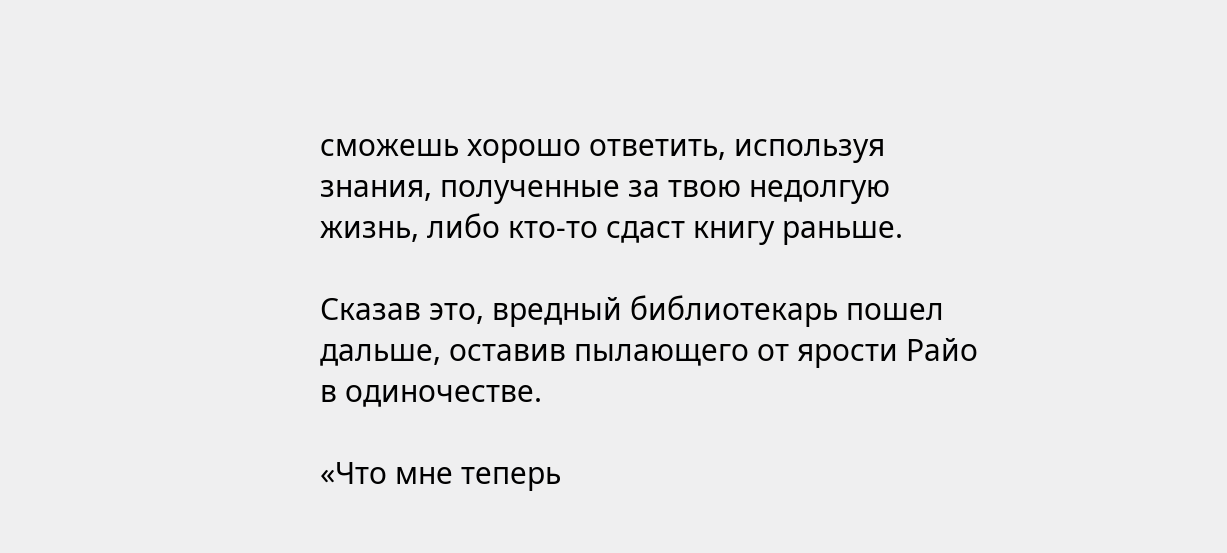сможешь хорошо ответить, используя знания, полученные за твою недолгую жизнь, либо кто-то сдаст книгу раньше.

Сказав это, вредный библиотекарь пошел дальше, оставив пылающего от ярости Райо в одиночестве.

«Что мне теперь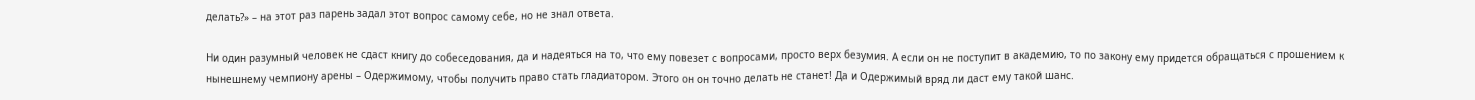делать?» – на этот раз парень задал этот вопрос самому себе, но не знал ответа.

Ни один разумный человек не сдаст книгу до собеседования, да и надеяться на то, что ему повезет с вопросами, просто верх безумия. А если он не поступит в академию, то по закону ему придется обращаться с прошением к нынешнему чемпиону арены – Одержимому, чтобы получить право стать гладиатором. Этого он он точно делать не станет! Да и Одержимый вряд ли даст ему такой шанс.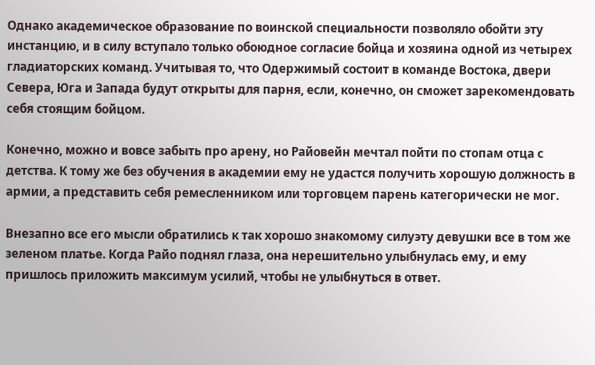Однако академическое образование по воинской специальности позволяло обойти эту инстанцию, и в силу вступало только обоюдное согласие бойца и хозяина одной из четырех гладиаторских команд. Учитывая то, что Одержимый состоит в команде Востока, двери Севера, Юга и Запада будут открыты для парня, если, конечно, он сможет зарекомендовать себя стоящим бойцом.

Конечно, можно и вовсе забыть про арену, но Райовейн мечтал пойти по стопам отца с детства. К тому же без обучения в академии ему не удастся получить хорошую должность в армии, а представить себя ремесленником или торговцем парень категорически не мог.

Внезапно все его мысли обратились к так хорошо знакомому силуэту девушки все в том же зеленом платье. Когда Райо поднял глаза, она нерешительно улыбнулась ему, и ему пришлось приложить максимум усилий, чтобы не улыбнуться в ответ.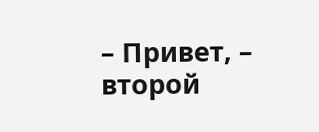– Привет, – второй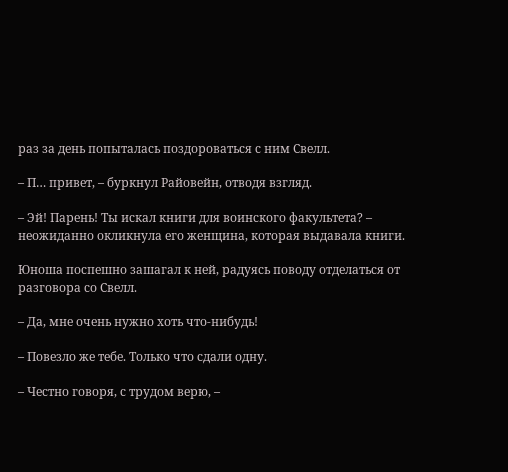раз за день попыталась поздороваться с ним Свелл.

– П… привет, – буркнул Райовейн, отводя взгляд.

– Эй! Парень! Ты искал книги для воинского факультета? – неожиданно окликнула его женщина, которая выдавала книги.

Юноша поспешно зашагал к ней, радуясь поводу отделаться от разговора со Свелл.

– Да, мне очень нужно хоть что-нибудь!

– Повезло же тебе. Только что сдали одну.

– Честно говоря, с трудом верю, –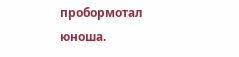пробормотал юноша.